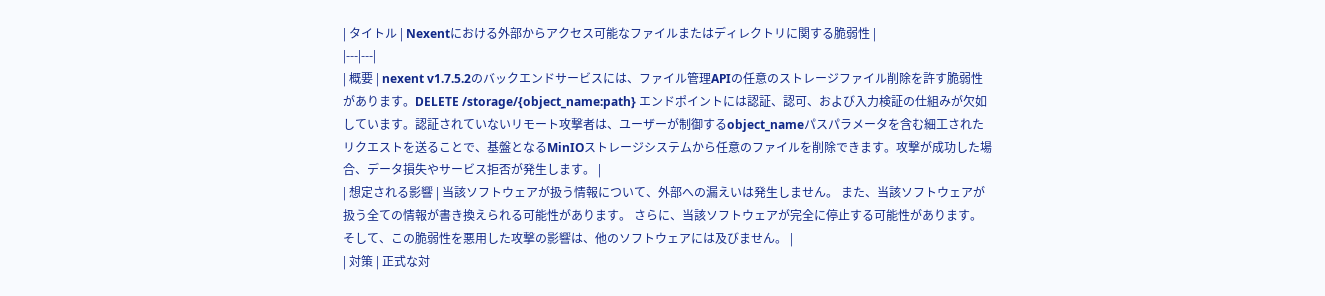| タイトル | Nexentにおける外部からアクセス可能なファイルまたはディレクトリに関する脆弱性 |
|---|---|
| 概要 | nexent v1.7.5.2のバックエンドサービスには、ファイル管理APIの任意のストレージファイル削除を許す脆弱性があります。DELETE /storage/{object_name:path} エンドポイントには認証、認可、および入力検証の仕組みが欠如しています。認証されていないリモート攻撃者は、ユーザーが制御するobject_nameパスパラメータを含む細工されたリクエストを送ることで、基盤となるMinIOストレージシステムから任意のファイルを削除できます。攻撃が成功した場合、データ損失やサービス拒否が発生します。 |
| 想定される影響 | 当該ソフトウェアが扱う情報について、外部への漏えいは発生しません。 また、当該ソフトウェアが扱う全ての情報が書き換えられる可能性があります。 さらに、当該ソフトウェアが完全に停止する可能性があります。 そして、この脆弱性を悪用した攻撃の影響は、他のソフトウェアには及びません。 |
| 対策 | 正式な対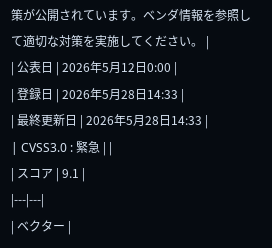策が公開されています。ベンダ情報を参照して適切な対策を実施してください。 |
| 公表日 | 2026年5月12日0:00 |
| 登録日 | 2026年5月28日14:33 |
| 最終更新日 | 2026年5月28日14:33 |
| CVSS3.0 : 緊急 | |
| スコア | 9.1 |
|---|---|
| ベクター |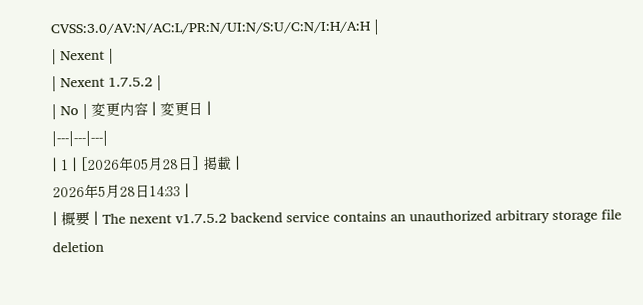CVSS:3.0/AV:N/AC:L/PR:N/UI:N/S:U/C:N/I:H/A:H |
| Nexent |
| Nexent 1.7.5.2 |
| No | 変更内容 | 変更日 |
|---|---|---|
| 1 | [2026年05月28日] 掲載 |
2026年5月28日14:33 |
| 概要 | The nexent v1.7.5.2 backend service contains an unauthorized arbitrary storage file deletion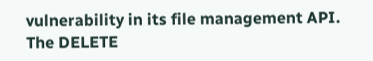vulnerability in its file management API. The DELETE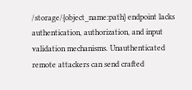/storage/{object_name:path} endpoint lacks authentication, authorization, and input validation mechanisms. Unauthenticated remote attackers can send crafted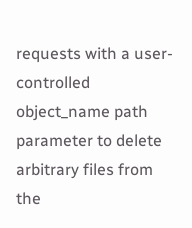requests with a user-controlled object_name path parameter to delete arbitrary files from the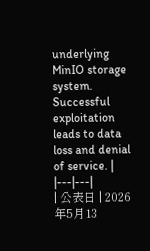underlying MinIO storage system. Successful exploitation leads to data loss and denial of service. |
|---|---|
| 公表日 | 2026年5月13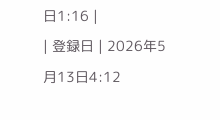日1:16 |
| 登録日 | 2026年5月13日4:12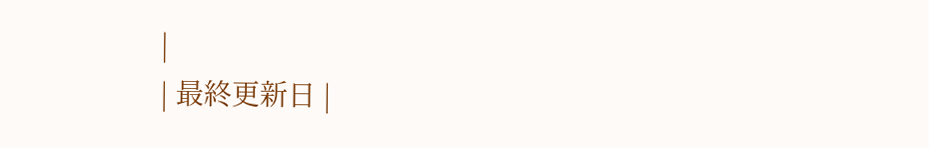|
| 最終更新日 |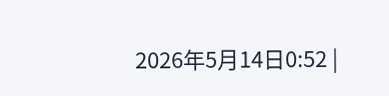2026年5月14日0:52 |